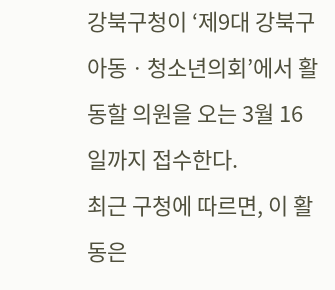강북구청이 ‘제9대 강북구 아동ㆍ청소년의회’에서 활동할 의원을 오는 3월 16일까지 접수한다.
최근 구청에 따르면, 이 활동은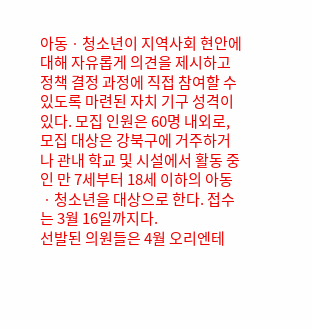아동ㆍ청소년이 지역사회 현안에 대해 자유롭게 의견을 제시하고 정책 결정 과정에 직접 참여할 수 있도록 마련된 자치 기구 성격이 있다. 모집 인원은 60명 내외로, 모집 대상은 강북구에 거주하거나 관내 학교 및 시설에서 활동 중인 만 7세부터 18세 이하의 아동ㆍ청소년을 대상으로 한다. 접수는 3월 16일까지다.
선발된 의원들은 4월 오리엔테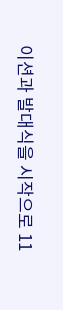이션과 발대식을 시작으로 11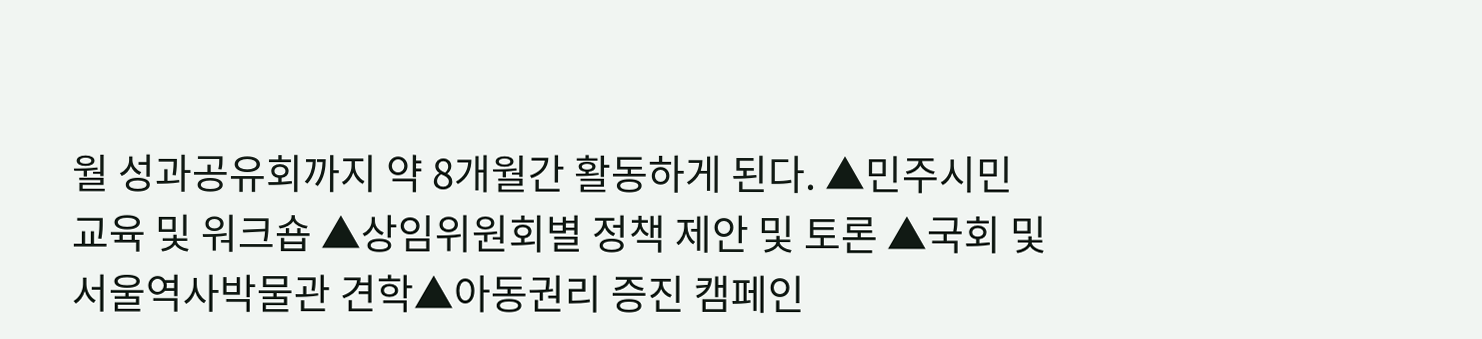월 성과공유회까지 약 8개월간 활동하게 된다. ▲민주시민 교육 및 워크숍 ▲상임위원회별 정책 제안 및 토론 ▲국회 및 서울역사박물관 견학▲아동권리 증진 캠페인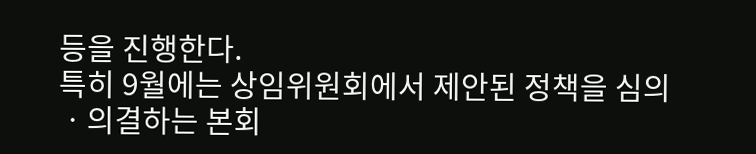등을 진행한다.
특히 9월에는 상임위원회에서 제안된 정책을 심의ㆍ의결하는 본회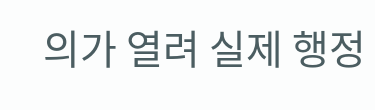의가 열려 실제 행정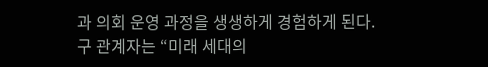과 의회 운영 과정을 생생하게 경험하게 된다.
구 관계자는 “미래 세대의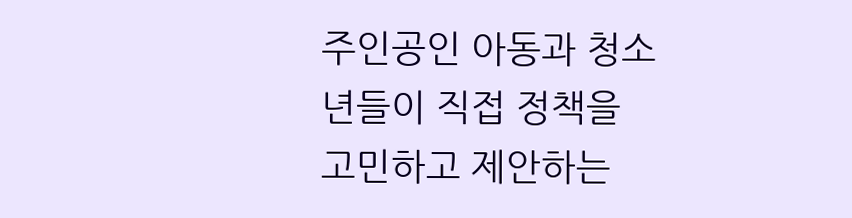주인공인 아동과 청소년들이 직접 정책을 고민하고 제안하는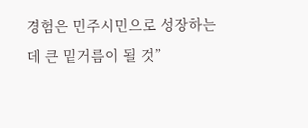경험은 민주시민으로 성장하는 데 큰 밑거름이 될 것”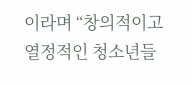이라며 “창의적이고 열정적인 청소년들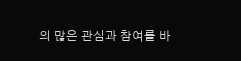의 많은 관심과 참여를 바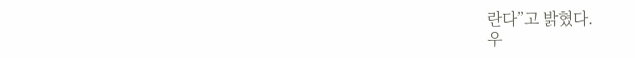란다”고 밝혔다.
우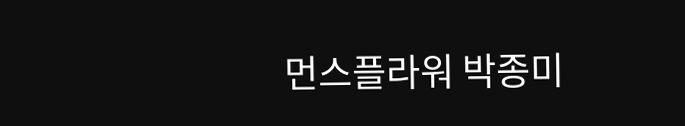먼스플라워 박종미